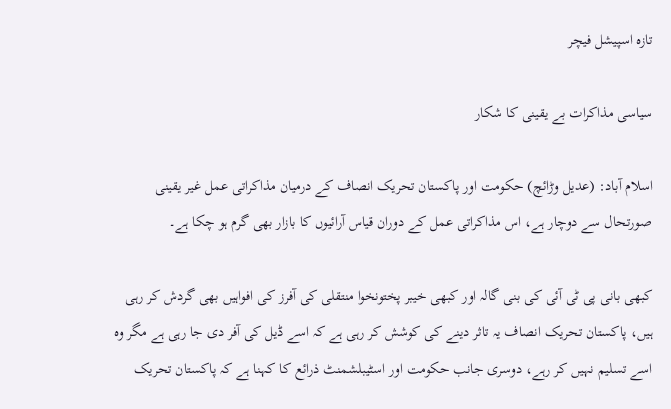تازہ اسپیشل فیچر

سیاسی مذاکرات بے یقینی کا شکار

اسلام آباد: (عدیل وڑائچ) حکومت اور پاکستان تحریک انصاف کے درمیان مذاکراتی عمل غیر یقینی صورتحال سے دوچار ہے، اس مذاکراتی عمل کے دوران قیاس آرائیوں کا بازار بھی گرم ہو چکا ہے۔

کبھی بانی پی ٹی آئی کی بنی گالہ اور کبھی خیبر پختونخوا منتقلی کی آفرز کی افواہیں بھی گردش کر رہی ہیں، پاکستان تحریک انصاف یہ تاثر دینے کی کوشش کر رہی ہے کہ اسے ڈیل کی آفر دی جا رہی ہے مگر وہ اسے تسلیم نہیں کر رہے، دوسری جانب حکومت اور اسٹیبلشمنٹ ذرائع کا کہنا ہے کہ پاکستان تحریک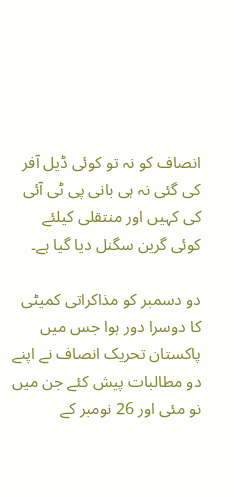انصاف کو نہ تو کوئی ڈیل آفر کی گئی نہ ہی بانی پی ٹی آئی کی کہیں اور منتقلی کیلئے کوئی گرین سگنل دیا گیا ہے۔

دو دسمبر کو مذاکراتی کمیٹی کا دوسرا دور ہوا جس میں پاکستان تحریک انصاف نے اپنے دو مطالبات پیش کئے جن میں نو مئی اور 26 نومبر کے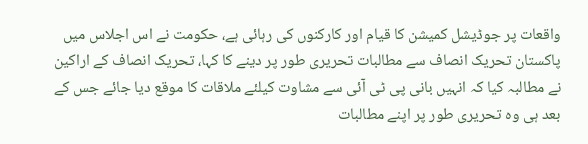واقعات پر جوڈیشل کمیشن کا قیام اور کارکنوں کی رہائی ہے، حکومت نے اس اجلاس میں پاکستان تحریک انصاف سے مطالبات تحریری طور پر دینے کا کہا، تحریک انصاف کے اراکین نے مطالبہ کیا کہ انہیں بانی پی ٹی آئی سے مشاوت کیلئے ملاقات کا موقع دیا جائے جس کے بعد ہی وہ تحریری طور پر اپنے مطالبات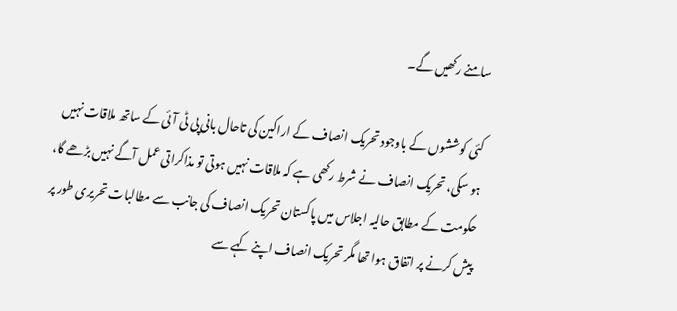سامنے رکھیں گے۔

کئی کوششوں کے باوجود تحریک انصاف کے اراکین کی تاحال بانی پی ٹی آئی کے ساتھ ملاقات نہیں ہو سکی، تحریک انصاف نے شرط رکھی ہے کہ ملاقات نہیں ہوتی تو مذاکراتی عمل آگے نہیں بڑھے گا، حکومت کے مطابق حالیہ اجلاس میں پاکستان تحریک انصاف کی جانب سے مطالبات تحریری طور پر پیش کرنے پر اتفاق ہوا تھا مگر تحریک انصاف اپنے کہے سے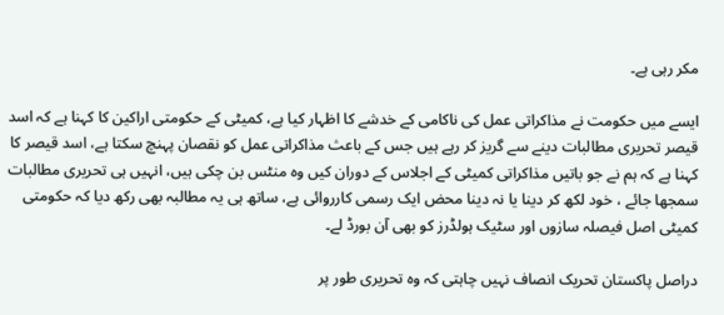مکر رہی ہے۔

ایسے میں حکومت نے مذاکراتی عمل کی ناکامی کے خدشے کا اظہار کیا ہے، کمیٹی کے حکومتی اراکین کا کہنا ہے کہ اسد قیصر تحریری مطالبات دینے سے گریز کر رہے ہیں جس کے باعث مذاکراتی عمل کو نقصان پہنچ سکتا ہے، اسد قیصر کا کہنا ہے کہ ہم نے جو باتیں مذاکراتی کمیٹی کے اجلاس کے دوران کیں وہ منٹس بن چکی ہیں، انہیں ہی تحریری مطالبات سمجھا جائے ، خود لکھ کر دینا یا نہ دینا محض ایک رسمی کارروائی ہے، ساتھ ہی یہ مطالبہ بھی رکھ دیا کہ حکومتی کمیٹی اصل فیصلہ سازوں اور سٹیک ہولڈرز کو بھی آن بورڈ لے۔

دراصل پاکستان تحریک انصاف نہیں چاہتی کہ وہ تحریری طور پر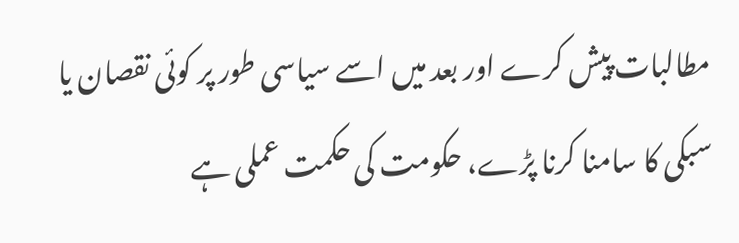مطالبات پیش کرے اور بعد میں اسے سیاسی طور پر کوئی نقصان یا سبکی کا سامنا کرنا پڑے، حکومت کی حکمت عملی ہے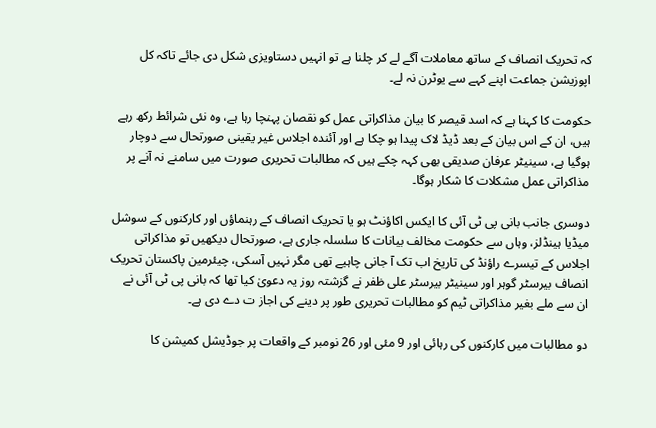کہ تحریک انصاف کے ساتھ معاملات آگے لے کر چلنا ہے تو انہیں دستاویزی شکل دی جائے تاکہ کل اپوزیشن جماعت اپنے کہے سے یوٹرن نہ لے۔

حکومت کا کہنا ہے کہ اسد قیصر کا بیان مذاکراتی عمل کو نقصان پہنچا رہا ہے، وہ نئی شرائط رکھ رہے ہیں، ان کے اس بیان کے بعد ڈیڈ لاک پیدا ہو چکا ہے اور آئندہ اجلاس غیر یقینی صورتحال سے دوچار ہوگیا ہے، سینیٹر عرفان صدیقی بھی کہہ چکے ہیں کہ مطالبات تحریری صورت میں سامنے نہ آنے پر مذاکراتی عمل مشکلات کا شکار ہوگا۔

دوسری جانب بانی پی ٹی آئی کا ایکس اکاؤنٹ ہو یا تحریک انصاف کے رہنماؤں اور کارکنوں کے سوشل میڈیا ہینڈلز، وہاں سے حکومت مخالف بیانات کا سلسلہ جاری ہے، صورتحال دیکھیں تو مذاکراتی اجلاس کے تیسرے راؤنڈ کی تاریخ اب تک آ جانی چاہیے تھی مگر نہیں آسکی، چیئرمین پاکستان تحریک انصاف بیرسٹر گوہر اور سینیٹر بیرسٹر علی ظفر نے گزشتہ روز یہ دعویٰ کیا تھا کہ بانی پی ٹی آئی نے ان سے ملے بغیر مذاکراتی ٹیم کو مطالبات تحریری طور پر دینے کی اجاز ت دے دی ہے۔

دو مطالبات میں کارکنوں کی رہائی اور 9 مئی اور 26 نومبر کے واقعات پر جوڈیشل کمیشن کا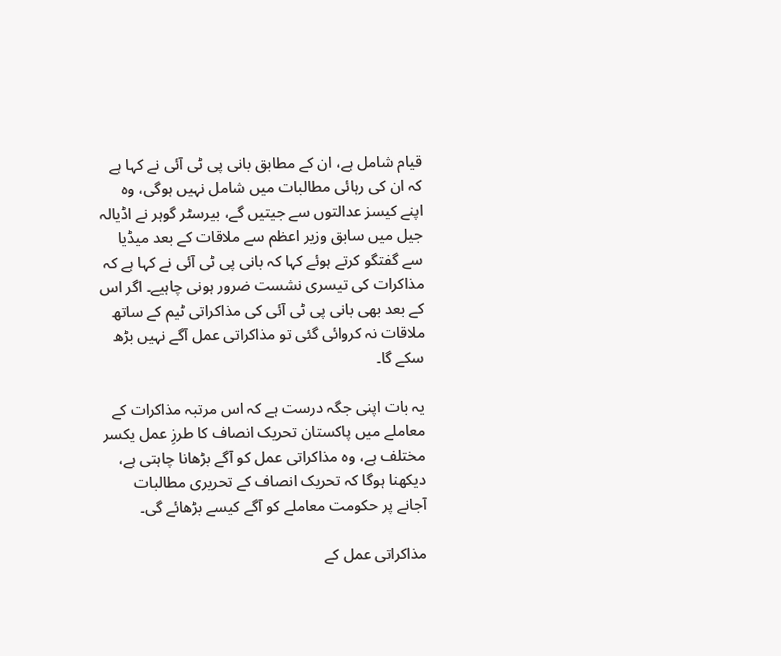قیام شامل ہے، ان کے مطابق بانی پی ٹی آئی نے کہا ہے کہ ان کی رہائی مطالبات میں شامل نہیں ہوگی، وہ اپنے کیسز عدالتوں سے جیتیں گے، بیرسٹر گوہر نے اڈیالہ جیل میں سابق وزیر اعظم سے ملاقات کے بعد میڈیا سے گفتگو کرتے ہوئے کہا کہ بانی پی ٹی آئی نے کہا ہے کہ مذاکرات کی تیسری نشست ضرور ہونی چاہیے۔ اگر اس کے بعد بھی بانی پی ٹی آئی کی مذاکراتی ٹیم کے ساتھ ملاقات نہ کروائی گئی تو مذاکراتی عمل آگے نہیں بڑھ سکے گا۔

یہ بات اپنی جگہ درست ہے کہ اس مرتبہ مذاکرات کے معاملے میں پاکستان تحریک انصاف کا طرزِ عمل یکسر مختلف ہے، وہ مذاکراتی عمل کو آگے بڑھانا چاہتی ہے، دیکھنا ہوگا کہ تحریک انصاف کے تحریری مطالبات آجانے پر حکومت معاملے کو آگے کیسے بڑھائے گی۔

مذاکراتی عمل کے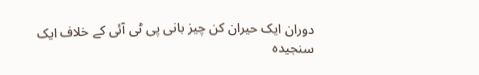دوران ایک حیران کن چیز بانی پی ٹی آئی کے خلاف ایک سنجیدہ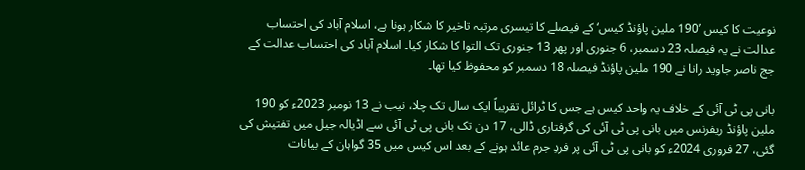نوعیت کا کیس ’190 ملین پاؤنڈ کیس‘ کے فیصلے کا تیسری مرتبہ تاخیر کا شکار ہونا ہے، اسلام آباد کی احتساب عدالت نے یہ فیصلہ 23 دسمبر، 6 جنوری اور پھر 13 جنوری تک التوا کا شکار کیا۔ اسلام آباد کی احتساب عدالت کے جج ناصر جاوید رانا نے 190 ملین پاؤنڈ فیصلہ 18 دسمبر کو محفوظ کیا تھا۔

بانی پی ٹی آئی کے خلاف یہ واحد کیس ہے جس کا ٹرائل تقریباً ایک سال تک چلا، نیب نے 13 نومبر 2023ء کو 190 ملین پاؤنڈ ریفرنس میں بانی پی ٹی آئی کی گرفتاری ڈالی، 17 دن تک بانی پی ٹی آئی سے اڈیالہ جیل میں تفتیش کی گئی، 27 فروری 2024ء کو بانی پی ٹی آئی پر فردِ جرم عائد ہونے کے بعد اس کیس میں 35 گواہان کے بیانات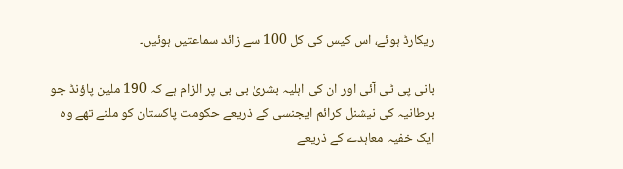ریکارڈ ہوئے، اس کیس کی کل 100 سے زائد سماعتیں ہوئیں۔

بانی پی ٹی آئی اور ان کی اہلیہ بشریٰ بی بی پر الزام ہے کہ 190 ملین پاؤنڈ جو برطانیہ کی نیشنل کرائم ایجنسی کے ذریعے حکومت پاکستان کو ملنے تھے وہ ایک خفیہ معاہدے کے ذریعے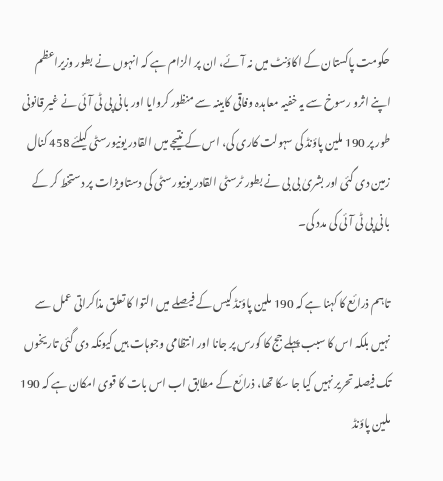حکومت پاکستان کے اکاؤنٹ میں نہ آئے، ان پر الزام ہے کہ انہوں نے بطور وزیراعظم اپنے اثرو رسوخ سے یہ خفیہ معاہدہ وفاقی کابینہ سے منظور کروایا اور بانی پی ٹی آئی نے غیر قانونی طور پر 190 ملین پاؤنڈ کی سہولت کاری کی، اس کے نتیجے میں القادر یونیورسٹی کیلئے 458 کنال زمین دی گئی اور بشریٰ بی بی نے بطور ٹرسٹی القادر یونیورسٹی کی دستاویزات پر دستخط کر کے بانی پی ٹی آئی کی مدد کی۔

تاہم ذرائع کا کہنا ہے کہ 190 ملین پاؤنڈ کیس کے فیصلے میں التوا کا تعلق مذاکراتی عمل سے نہیں بلکہ اس کا سبب پہلے جج کا کورس پر جانا اور انتظامی وجوہات ہیں کیونکہ دی گئی تاریخوں تک فیصلہ تحریر نہیں کیا جا سکا تھا، ذرائع کے مطابق اب اس بات کا قوی امکان ہے کہ 190 ملین پاؤنڈ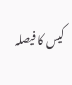کیس کا فیصلہ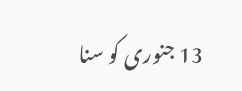13 جنوری کو سنا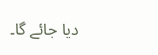دیا جائے گا۔